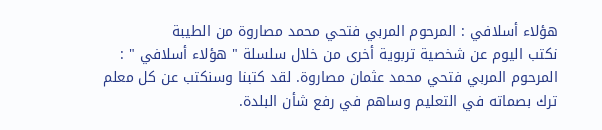هؤلاء أسلافي : المرحوم المربي فتحي محمد مصاروة من الطيبة
نكتب اليوم عن شخصية تربوية أخرى من خلال سلسلة " هؤلاء أسلافي " : المرحوم المربي فتحي محمد عثمان مصاروة. لقد كتبنا وسنكتب عن كل معلم ترك بصماته في التعليم وساهم في رفع شأن البلدة.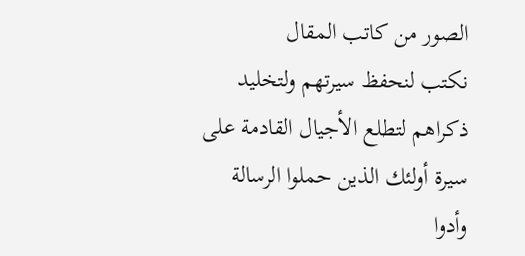الصور من كاتب المقال
نكتب لنحفظ سيرتهم ولتخليد ذكراهم لتطلع الأجيال القادمة على سيرة أولئك الذين حملوا الرسالة وأدوا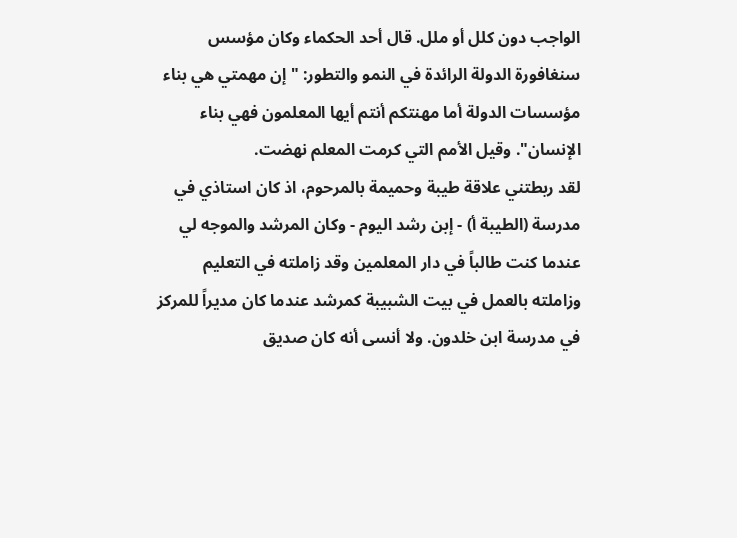الواجب دون كلل أو ملل. قال أحد الحكماء وكان مؤسس سنغافورة الدولة الرائدة في النمو والتطور: " إن مهمتي هي بناء مؤسسات الدولة أما مهنتكم أنتم أيها المعلمون فهي بناء الإنسان". وقيل الأمم التي كرمت المعلم نهضت.
لقد ربطتني علاقة طيبة وحميمة بالمرحوم، اذ كان استاذي في مدرسة (الطيبة أ) - إبن رشد اليوم - وكان المرشد والموجه لي عندما كنت طالباً في دار المعلمين وقد زاملته في التعليم وزاملته بالعمل في بيت الشبيبة كمرشد عندما كان مديراً للمركز في مدرسة ابن خلدون. ولا أنسى أنه كان صديق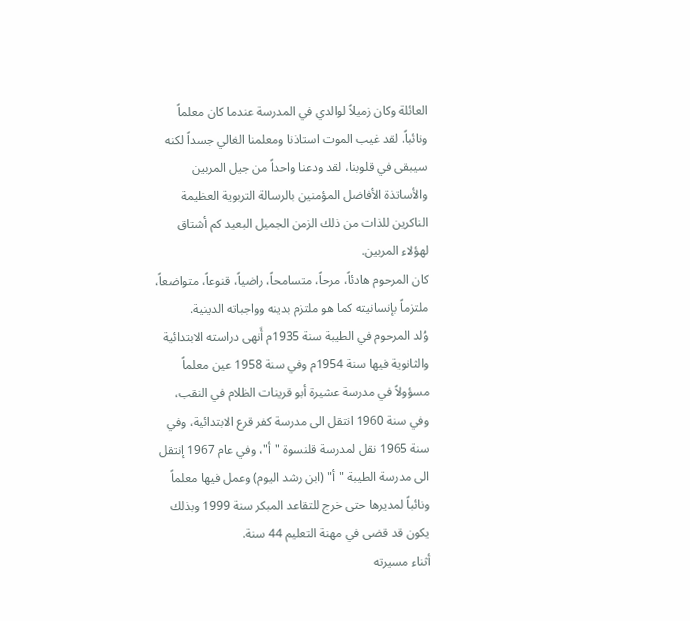العائلة وكان زميلاً لوالدي في المدرسة عندما كان معلماً ونائباً. لقد غيب الموت استاذنا ومعلمنا الغالي جسداً لكنه سيبقى في قلوبنا، لقد ودعنا واحداً من جيل المربين والأساتذة الأفاضل المؤمنين بالرسالة التربوية العظيمة الناكرين للذات من ذلك الزمن الجميل البعيد كم أشتاق لهؤلاء المربين.
كان المرحوم هادئاً، مرحاً، متسامحاً، راضياً، قنوعاً، متواضعاً، ملتزماً بإنسانيته كما هو ملتزم بدينه وواجباته الدينية.
وُلد المرحوم في الطيبة سنة 1935م أَنهى دراسته الابتدائية والثانوية فيها سنة 1954م وفي سنة 1958 عين معلماً مسؤولاً في مدرسة عشيرة أبو قرينات الظلام في النقب، وفي سنة 1960 انتقل الى مدرسة كفر قرع الابتدائية، وفي سنة 1965 نقل لمدرسة قلنسوة "أ"، وفي عام 1967 إنتقل الى مدرسة الطيبة "أ" (ابن رشد اليوم) وعمل فيها معلماً ونائباً لمديرها حتى خرج للتقاعد المبكر سنة 1999 وبذلك يكون قد قضى في مهنة التعليم 44 سنة.
أثناء مسيرته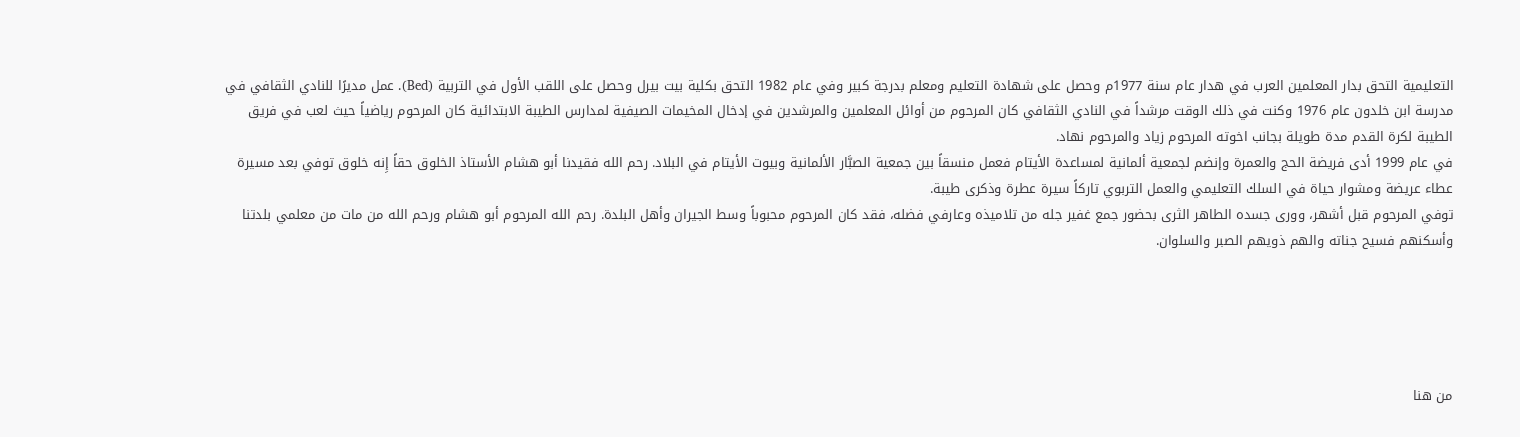التعليمية التحق بدار المعلمين العرب في هدار عام سنة 1977م وحصل على شهادة التعليم ومعلم بدرجة كبير وفي عام 1982 التحق بكلية بيت بيرل وحصل على اللقب الأول في التربية (Bed). عمل مديرًا للنادي الثقافي في مدرسة ابن خلدون عام 1976 وكنت في ذلك الوقت مرشداً في النادي الثقافي كان المرحوم من أوائل المعلمين والمرشدين في إدخال المخيمات الصيفية لمدارس الطيبة الابتدائية كان المرحوم رياضياً حيث لعب في فريق الطيبة لكرة القدم مدة طويلة بجانب اخوته المرحوم زياد والمرحوم نهاد.
في عام 1999 أدى فريضة الحج والعمرة وإنضم لجمعية ألمانية لمساعدة الأيتام فعمل منسقاً بين جمعية الصبَّار الألمانية وبيوت الأيتام في البلاد. رحم الله فقيدنا أبو هشام الأستاذ الخلوق حقاً إِنه خلوق توفي بعد مسيرة عطاء عريضة ومشوار حياة في السلك التعليمي والعمل التربوي تاركاً سيرة عطرة وذكرى طيبة.
توفي المرحوم قبل أشهر، وورى جسده الطاهر الثرى بحضور جمع غفير جله من تلاميذه وعارفي فضله، فقد كان المرحوم محبوباً وسط الجيران وأهل البلدة. رحم الله المرحوم أبو هشام ورحم الله من مات من معلمي بلدتنا وأسكنهم فسيح جناته والهم ذويهم الصبر والسلوان.





من هنا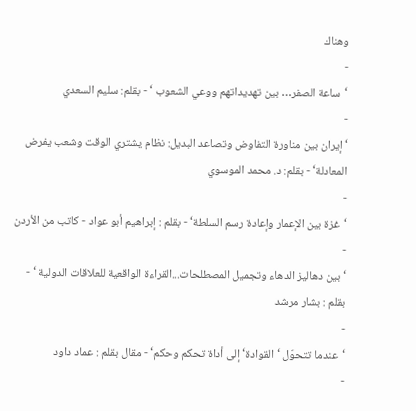وهناك
-
‘ساعة الصفر… بين تهديداتهم ووعي الشعوب ‘ - بقلم: سليم السعدي
-
‘ إيران بين مناورة التفاوض وتصاعد البديل: نظام يشتري الوقت وشعب يفرض المعادلة‘ - بقلم: د. محمد الموسوي
-
‘غزة بين الإعمار وإعادة رسم السلطة‘ - بقلم : إبراهيم أبو عواد - كاتب من الأردن
-
‘ بين دهاليز الدهاء وتجميل المصطلحات...القراءة الواقعية للعلاقات الدولية ‘ - بقلم : بشار مرشد
-
‘عندما تتحوّل ‘القوادة‘ إلى أداة تحكم وحكم‘ - مقال بقلم : عماد داود
-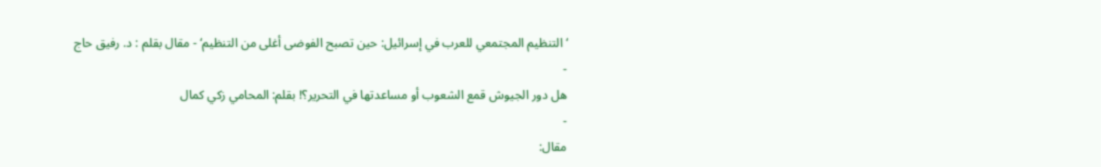‘ التنظيم المجتمعي للعرب في إسرائيل: حين تصبح الفوضى أغلى من التنظيم‘ - مقال بقلم : د. رفيق حاج
-
هل دور الجيوش قمع الشعوب أو مساعدتها في التحرير؟! بقلم: المحامي زكي كمال
-
مقال: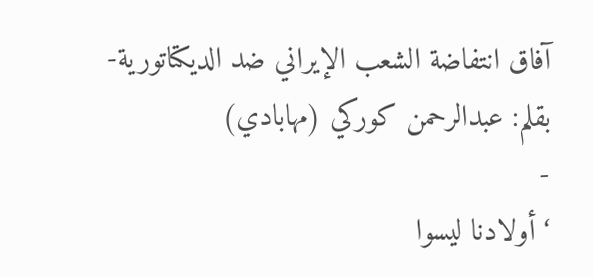آفاق انتفاضة الشعب الإيراني ضد الديكتاتورية- بقلم: عبدالرحمن کورکي (مهابادي)
-
‘ أولادنا ليسوا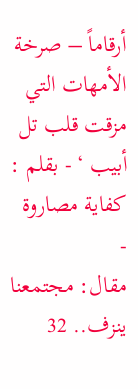أرقاماً – صرخة الأمهات التي مزقت قلب تل أبيب ‘ - بقلم : كفاية مصاروة
-
مقال: مجتمعنا ينزف.. 32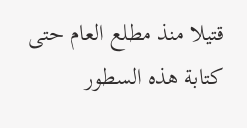قتيلا منذ مطلع العام حتى كتابة هذه السطور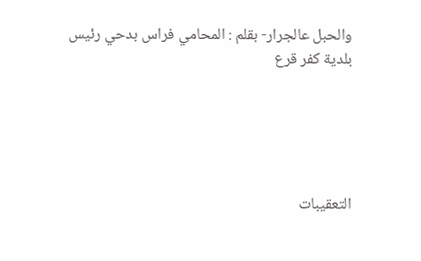والحبل عالجرار- بقلم : المحامي فراس بدحي رئيس بلدية كفر قرع





التعقيبات